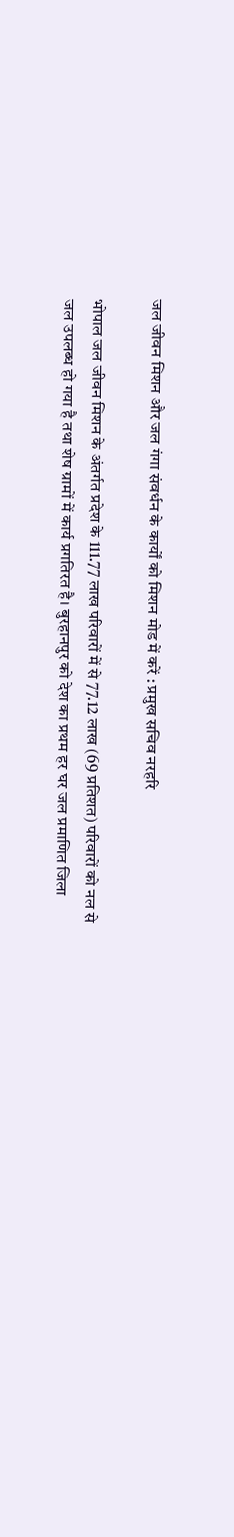जल जीवन मिशन और जल गंगा संवर्धन के कार्यों को मिशन मोड में करें : प्रमुख सचिव नरहरि

भोपाल जल जीवन मिशन के अंतर्गत प्रदेश के 111.77 लाख परिवारों में से 77.12 लाख (69 प्रतिशत) परिवारों को नल से जल उपलब्ध हो गया है तथा शेष ग्रामों में कार्य प्रगतिरत है। बुरहानपुर को देश का प्रथम हर घर जल प्रमाणित जिला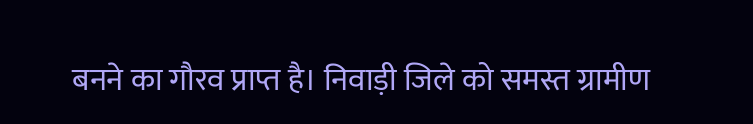बनने का गौरव प्राप्त है। निवाड़ी जिले को समस्त ग्रामीण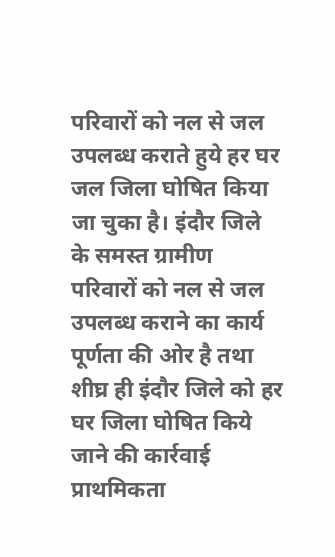परिवारों को नल से जल उपलब्ध कराते हुये हर घर जल जिला घोषित किया जा चुका है। इंदौर जिले के समस्त ग्रामीण परिवारों को नल से जल उपलब्ध कराने का कार्य पूर्णता की ओर है तथा शीघ्र ही इंदौर जिले को हर घर जिला घोषित किये जाने की कार्रवाई प्राथमिकता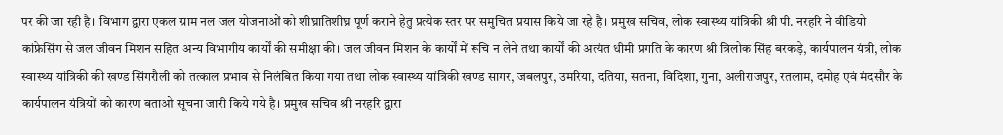पर की जा रही है। विभाग द्वारा एकल ग्राम नल जल योजनाओं को शीघ्रातिशीघ्र पूर्ण कराने हेतु प्रत्येक स्तर पर समुचित प्रयास किये जा रहे है। प्रमुख सचिव, लोक स्वास्थ्य यांत्रिकी श्री पी. नरहरि ने वीडियो कांफ्रेसिंग से जल जीवन मिशन सहित अन्य विभागीय कार्यों की समीक्षा की। जल जीवन मिशन के कार्यों में रूचि न लेने तथा कार्यों की अत्यंत धीमी प्रगति के कारण श्री त्रिलोक सिंह बरकड़े, कार्यपालन यंत्री, लोक स्वास्थ्य यांत्रिकी की खण्ड सिंगरौली को तत्काल प्रभाव से निलंबित किया गया तथा लोक स्वास्थ्य यांत्रिकी खण्ड सागर, जबलपुर, उमरिया, दतिया, सतना, विदिशा, गुना, अलीराजपुर, रतलाम, दमोह एवं मंदसौर के कार्यपालन यंत्रियों को कारण बताओ सूचना जारी किये गये है। प्रमुख सचिव श्री नरहरि द्वारा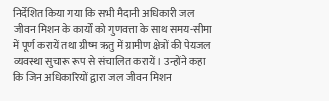निर्देशित किया गया कि सभी मैदानी अधिकारी जल जीवन मिशन के कार्यों को गुणवत्ता के साथ समय-सीमा में पूर्ण करायें तथा ग्रीष्म ऋतु में ग्रामीण क्षेत्रों की पेयजल व्यवस्था सुचारू रूप से संचालित करायें। उन्होंने कहा कि जिन अधिकारियों द्वारा जल जीवन मिशन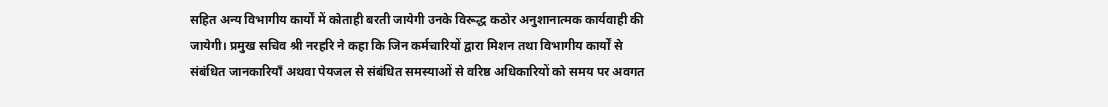सहित अन्य विभागीय कार्यों में कोताही बरती जायेगी उनके विरूद्ध कठोर अनुशानात्मक कार्यवाही की जायेगी। प्रमुख सचिव श्री नरहरि ने कहा कि जिन कर्मचारियों द्वारा मिशन तथा विभागीय कार्यों से संबंधित जानकारियाँ अथवा पेयजल से संबंधित समस्याओं से वरिष्ठ अधिकारियों को समय पर अवगत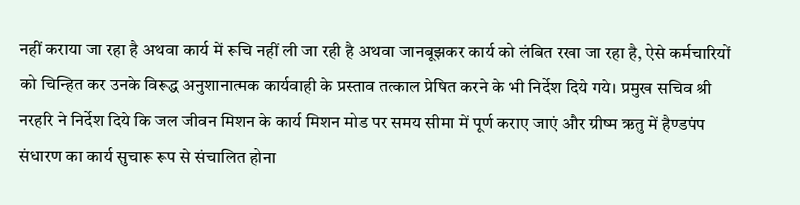नहीं कराया जा रहा है अथवा कार्य में रूचि नहीं ली जा रही है अथवा जानबूझकर कार्य को लंबित रखा जा रहा है, ऐसे कर्मचारियों को चिन्हित कर उनके विरूद्ध अनुशानात्मक कार्यवाही के प्रस्ताव तत्काल प्रेषित करने के भी निर्देश दिये गये। प्रमुख सचिव श्री नरहरि ने निर्देश दिये कि जल जीवन मिशन के कार्य मिशन मोड पर समय सीमा में पूर्ण कराए जाएं और ग्रीष्म ऋतु में हैण्डपंप संधारण का कार्य सुचारू रूप से संचालित होना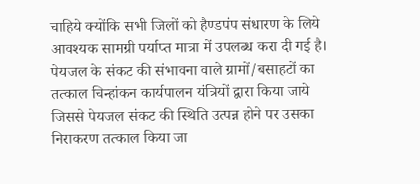चाहिये क्योंकि सभी जिलों को हैण्डपंप संधारण के लिये आवश्यक सामग्री पर्याप्त मात्रा में उपलब्ध करा दी गई है। पेयजल के संकट की संभावना वाले ग्रामों/बसाहटों का तत्काल चिन्हांकन कार्यपालन यंत्रियों द्वारा किया जाये जिससे पेयजल संकट की स्थिति उत्पन्न होने पर उसका निराकरण तत्काल किया जा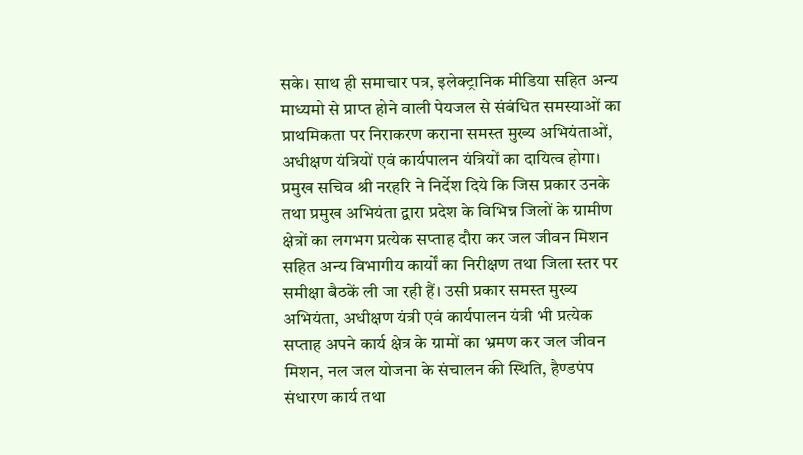सके। साथ ही समाचार पत्र, इलेक्ट्रानिक मीडिया सहित अन्य माध्यमो से प्राप्त होने वाली पेयजल से संबंधित समस्याओं का प्राथमिकता पर निराकरण कराना समस्त मुख्य अभियंताओं, अधीक्षण यंत्रियों एवं कार्यपालन यंत्रियों का दायित्व होगा। प्रमुख सचिव श्री नरहरि ने निर्देश दिये कि जिस प्रकार उनके तथा प्रमुख अभियंता द्वारा प्रदेश के विभिन्न जिलों के ग्रामीण क्षेत्रों का लगभग प्रत्येक सप्ताह दौरा कर जल जीवन मिशन सहित अन्य विभागीय कार्यों का निरीक्षण तथा जिला स्तर पर समीक्षा बैठकें ली जा रही हैं। उसी प्रकार समस्त मुख्य अभियंता, अधीक्षण यंत्री एवं कार्यपालन यंत्री भी प्रत्येक सप्ताह अपने कार्य क्षेत्र के ग्रामों का भ्रमण कर जल जीवन मिशन, नल जल योजना के संचालन की स्थिति, हैण्डपंप संधारण कार्य तथा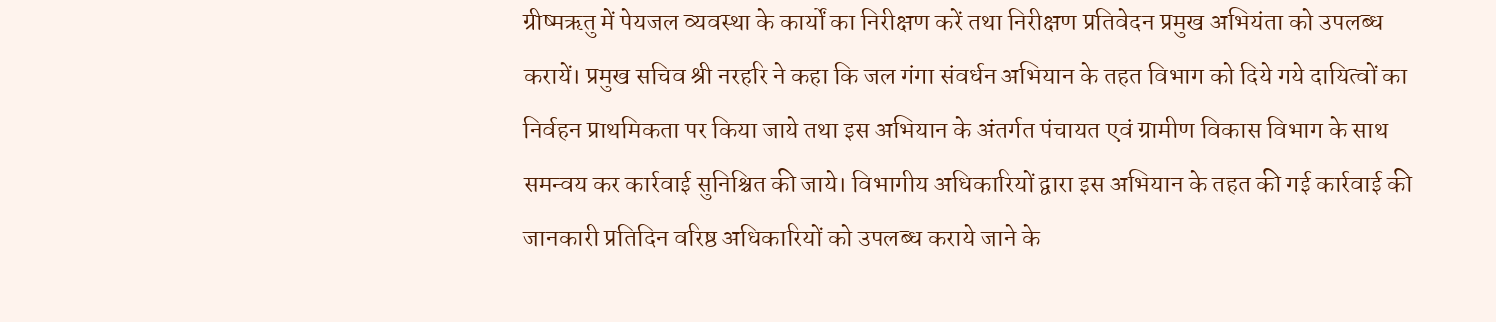ग्रीष्मऋतु में पेयजल व्यवस्था के कार्यों का निरीक्षण करें तथा निरीक्षण प्रतिवेदन प्रमुख अभियंता को उपलब्ध करायें। प्रमुख सचिव श्री नरहरि ने कहा कि जल गंगा संवर्धन अभियान के तहत विभाग को दिये गये दायित्वों का निर्वहन प्राथमिकता पर किया जाये तथा इस अभियान के अंतर्गत पंचायत एवं ग्रामीण विकास विभाग के साथ समन्वय कर कार्रवाई सुनिश्चित की जाये। विभागीय अधिकारियों द्वारा इस अभियान के तहत की गई कार्रवाई की जानकारी प्रतिदिन वरिष्ठ अधिकारियों को उपलब्ध कराये जाने के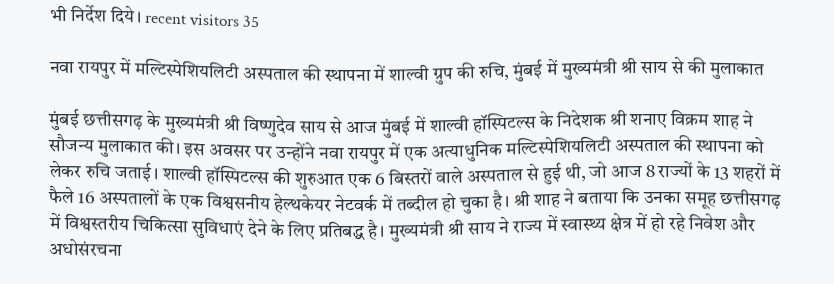भी निर्देश दिये। recent visitors 35

नवा रायपुर में मल्टिस्पेशियलिटी अस्पताल की स्थापना में शाल्वी ग्रुप की रुचि, मुंबई में मुख्यमंत्री श्री साय से की मुलाकात

मुंबई छत्तीसगढ़ के मुख्यमंत्री श्री विष्णुदेव साय से आज मुंबई में शाल्वी हॉस्पिटल्स के निदेशक श्री शनाए विक्रम शाह ने सौजन्य मुलाकात की। इस अवसर पर उन्होंने नवा रायपुर में एक अत्याधुनिक मल्टिस्पेशियलिटी अस्पताल की स्थापना को लेकर रुचि जताई। शाल्वी हॉस्पिटल्स की शुरुआत एक 6 बिस्तरों वाले अस्पताल से हुई थी, जो आज 8 राज्यों के 13 शहरों में फैले 16 अस्पतालों के एक विश्वसनीय हेल्थकेयर नेटवर्क में तब्दील हो चुका है। श्री शाह ने बताया कि उनका समूह छत्तीसगढ़ में विश्वस्तरीय चिकित्सा सुविधाएं देने के लिए प्रतिबद्ध है। मुख्यमंत्री श्री साय ने राज्य में स्वास्थ्य क्षेत्र में हो रहे निवेश और अधोसंरचना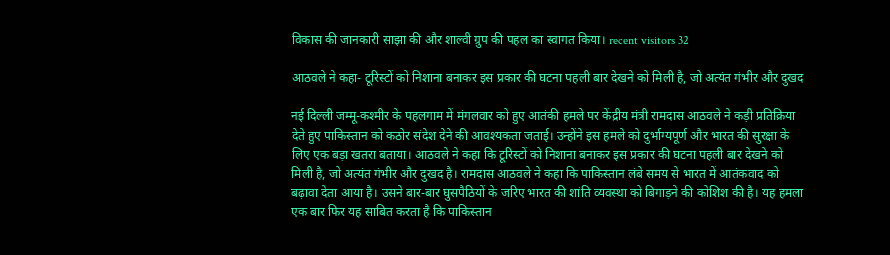विकास की जानकारी साझा की और शाल्वी ग्रुप की पहल का स्वागत किया। recent visitors 32

आठवले ने कहा- टूरिस्टों को निशाना बनाकर इस प्रकार की घटना पहली बार देखने को मिली है, जो अत्यंत गंभीर और दुखद

नई दिल्ली जम्मू-कश्मीर के पहलगाम में मंगलवार को हुए आतंकी हमले पर केंद्रीय मंत्री रामदास आठवले ने कड़ी प्रतिक्रिया देते हुए पाकिस्तान को कठोर संदेश देने की आवश्यकता जताई। उन्होंने इस हमले को दुर्भाग्यपूर्ण और भारत की सुरक्षा के लिए एक बड़ा खतरा बताया। आठवले ने कहा कि टूरिस्टों को निशाना बनाकर इस प्रकार की घटना पहली बार देखने को मिली है, जो अत्यंत गंभीर और दुखद है। रामदास आठवले ने कहा कि पाकिस्तान लंबे समय से भारत में आतंकवाद को बढ़ावा देता आया है। उसने बार-बार घुसपैठियों के जरिए भारत की शांति व्यवस्था को बिगाड़ने की कोशिश की है। यह हमला एक बार फिर यह साबित करता है कि पाकिस्तान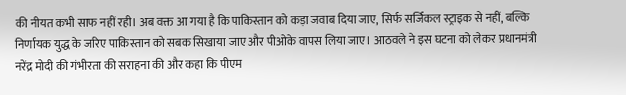की नीयत कभी साफ नहीं रही। अब वक्त आ गया है कि पाकिस्तान को कड़ा जवाब दिया जाए, सिर्फ सर्जिकल स्ट्राइक से नहीं, बल्कि निर्णायक युद्ध के जरिए पाकिस्तान को सबक सिखाया जाए और पीओके वापस लिया जाए। आठवले ने इस घटना को लेकर प्रधानमंत्री नरेंद्र मोदी की गंभीरता की सराहना की और कहा कि पीएम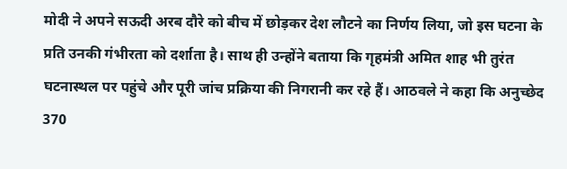मोदी ने अपने सऊदी अरब दौरे को बीच में छोड़कर देश लौटने का निर्णय लिया, जो इस घटना के प्रति उनकी गंभीरता को दर्शाता है। साथ ही उन्होंने बताया कि गृहमंत्री अमित शाह भी तुरंत घटनास्थल पर पहुंचे और पूरी जांच प्रक्रिया की निगरानी कर रहे हैं। आठवले ने कहा कि अनुच्छेद 370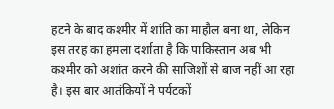हटने के बाद कश्मीर में शांति का माहौल बना था, लेकिन इस तरह का हमला दर्शाता है कि पाकिस्तान अब भी कश्मीर को अशांत करने की साजिशों से बाज नहीं आ रहा है। इस बार आतंकियों ने पर्यटकों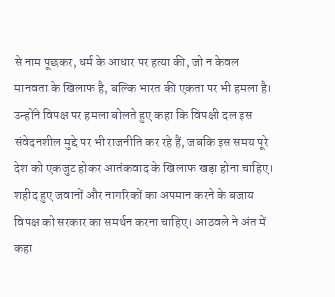से नाम पूछकर, धर्म के आधार पर हत्या की, जो न केवल मानवता के खिलाफ है, बल्कि भारत की एकता पर भी हमला है। उन्होंने विपक्ष पर हमला बोलते हुए कहा कि विपक्षी दल इस संवेदनशील मुद्दे पर भी राजनीति कर रहे हैं, जबकि इस समय पूरे देश को एकजुट होकर आतंकवाद के खिलाफ खड़ा होना चाहिए। शहीद हुए जवानों और नागरिकों का अपमान करने के बजाय विपक्ष को सरकार का समर्थन करना चाहिए। आठवले ने अंत में कहा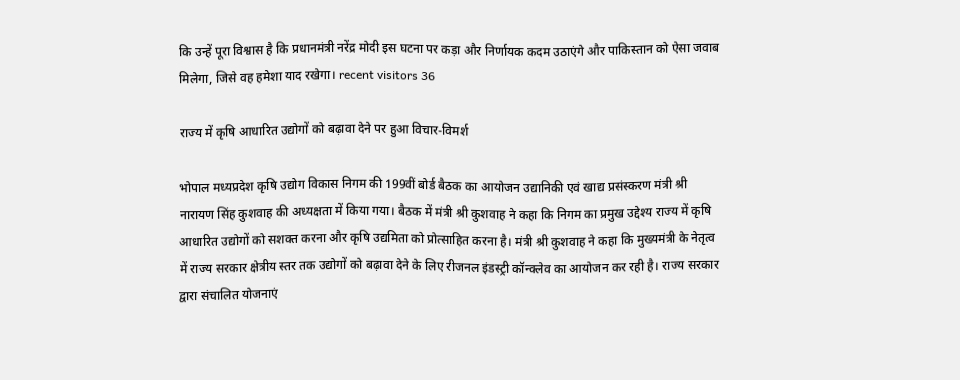कि उन्हें पूरा विश्वास है कि प्रधानमंत्री नरेंद्र मोदी इस घटना पर कड़ा और निर्णायक कदम उठाएंगे और पाकिस्तान को ऐसा जवाब मिलेगा, जिसे वह हमेशा याद रखेगा। recent visitors 36

राज्य में कृषि आधारित उद्योगों को बढ़ावा देने पर हुआ विचार-विमर्श

भोपाल मध्यप्रदेश कृषि उद्योग विकास निगम की 199वीं बोर्ड बैठक का आयोजन उद्यानिकी एवं खाद्य प्रसंस्करण मंत्री श्री नारायण सिंह कुशवाह की अध्यक्षता में किया गया। बैठक में मंत्री श्री कुशवाह ने कहा कि निगम का प्रमुख उद्देश्य राज्य में कृषि आधारित उद्योगों को सशक्त करना और कृषि उद्यमिता को प्रोत्साहित करना है। मंत्री श्री कुशवाह ने कहा कि मुख्यमंत्री के नेतृत्व में राज्य सरकार क्षेत्रीय स्तर तक उद्योगों को बढ़ावा देने के लिए रीजनल इंडस्ट्री कॉन्क्लेव का आयोजन कर रही है। राज्य सरकार द्वारा संचालित योजनाएं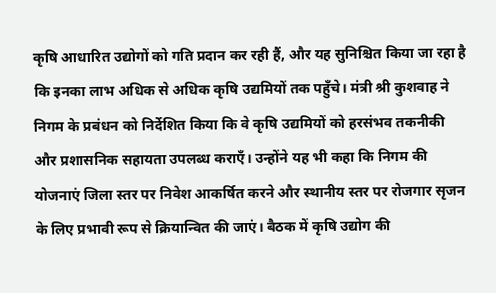कृषि आधारित उद्योगों को गति प्रदान कर रही हैं, और यह सुनिश्चित किया जा रहा है कि इनका लाभ अधिक से अधिक कृषि उद्यमियों तक पहुँचे। मंत्री श्री कुशवाह ने निगम के प्रबंधन को निर्देशित किया कि वे कृषि उद्यमियों को हरसंभव तकनीकी और प्रशासनिक सहायता उपलब्ध कराएँ। उन्होंने यह भी कहा कि निगम की योजनाएं जिला स्तर पर निवेश आकर्षित करने और स्थानीय स्तर पर रोजगार सृजन के लिए प्रभावी रूप से क्रियान्वित की जाएं। बैठक में कृषि उद्योग की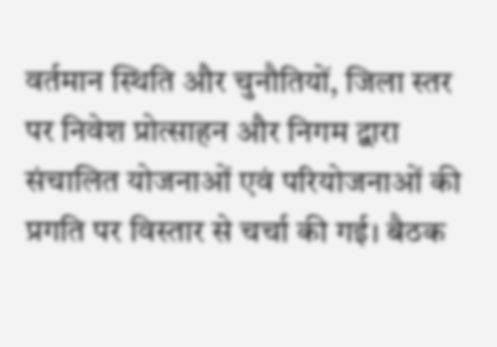वर्तमान स्थिति और चुनौतियों, जिला स्तर पर निवेश प्रोत्साहन और निगम द्वारा संचालित योजनाओं एवं परियोजनाओं की प्रगति पर विस्तार से चर्चा की गई। बैठक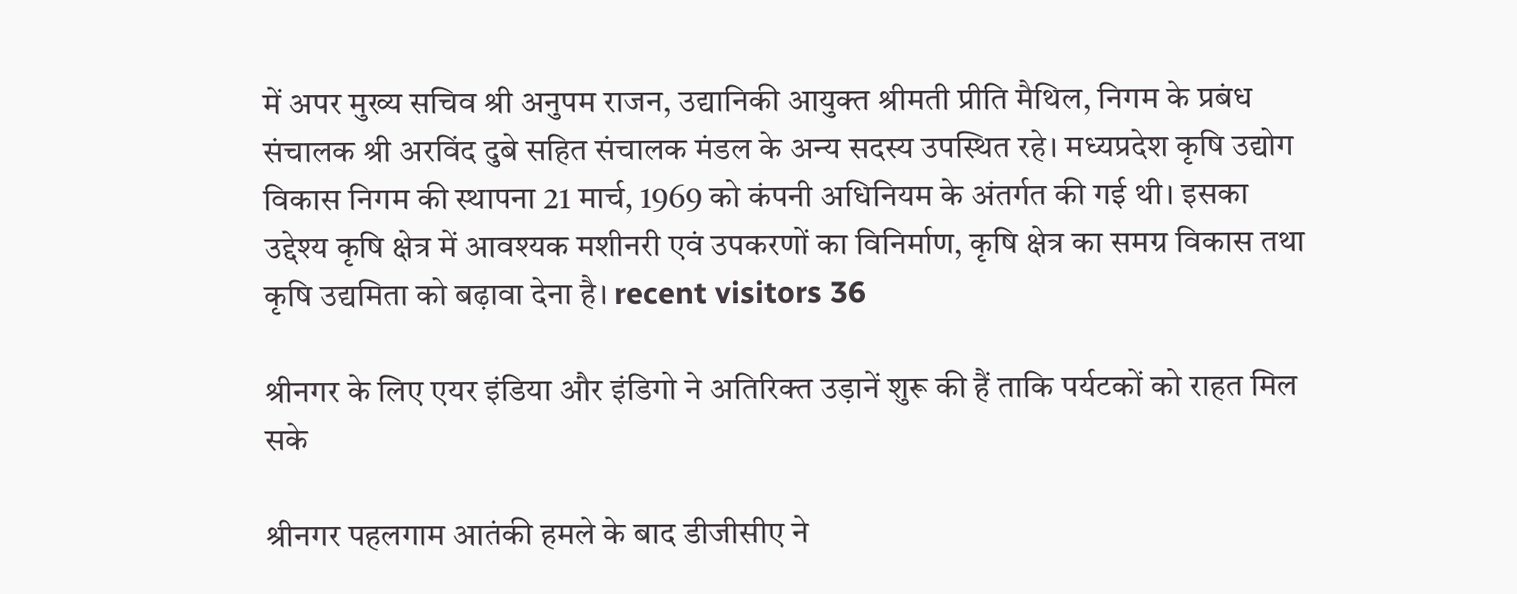में अपर मुख्य सचिव श्री अनुपम राजन, उद्यानिकी आयुक्त श्रीमती प्रीति मैथिल, निगम के प्रबंध संचालक श्री अरविंद दुबे सहित संचालक मंडल के अन्य सदस्य उपस्थित रहे। मध्यप्रदेश कृषि उद्योग विकास निगम की स्थापना 21 मार्च, 1969 को कंपनी अधिनियम के अंतर्गत की गई थी। इसका उद्देश्य कृषि क्षेत्र में आवश्यक मशीनरी एवं उपकरणों का विनिर्माण, कृषि क्षेत्र का समग्र विकास तथा कृषि उद्यमिता को बढ़ावा देना है। recent visitors 36

श्रीनगर के लिए एयर इंडिया और इंडिगो ने अतिरिक्त उड़ानें शुरू की हैं ताकि पर्यटकों को राहत मिल सके

श्रीनगर पहलगाम आतंकी हमले के बाद डीजीसीए ने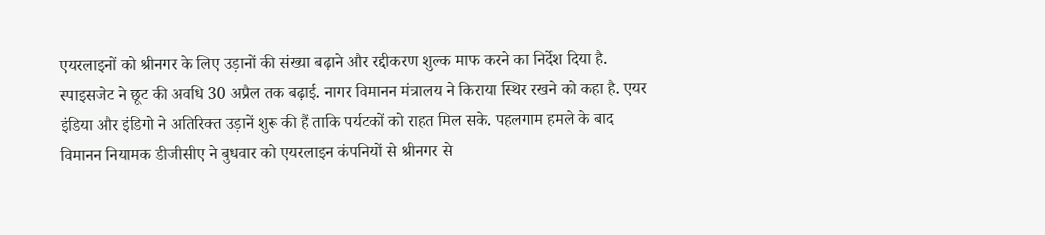एयरलाइनों को श्रीनगर के लिए उड़ानों की संख्या बढ़ाने और रद्दीकरण शुल्क माफ करने का निर्देश दिया है. स्पाइसजेट ने छूट की अवधि 30 अप्रैल तक बढ़ाई. नागर विमानन मंत्रालय ने किराया स्थिर रखने को कहा है. एयर इंडिया और इंडिगो ने अतिरिक्त उड़ानें शुरू की हैं ताकि पर्यटकों को राहत मिल सके. पहलगाम हमले के बाद विमानन नियामक डीजीसीए ने बुधवार को एयरलाइन कंपनियों से श्रीनगर से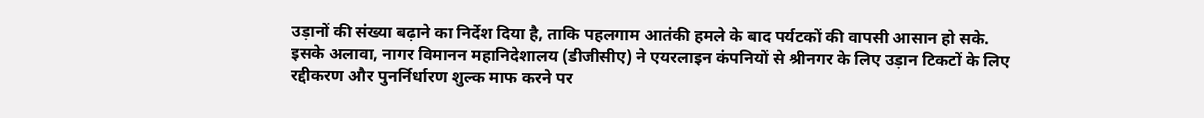उड़ानों की संख्या बढ़ाने का निर्देश दिया है, ताकि पहलगाम आतंकी हमले के बाद पर्यटकों की वापसी आसान हो सके. इसके अलावा, नागर विमानन महानिदेशालय (डीजीसीए) ने एयरलाइन कंपनियों से श्रीनगर के लिए उड़ान टिकटों के लिए रद्दीकरण और पुनर्निर्धारण शुल्क माफ करने पर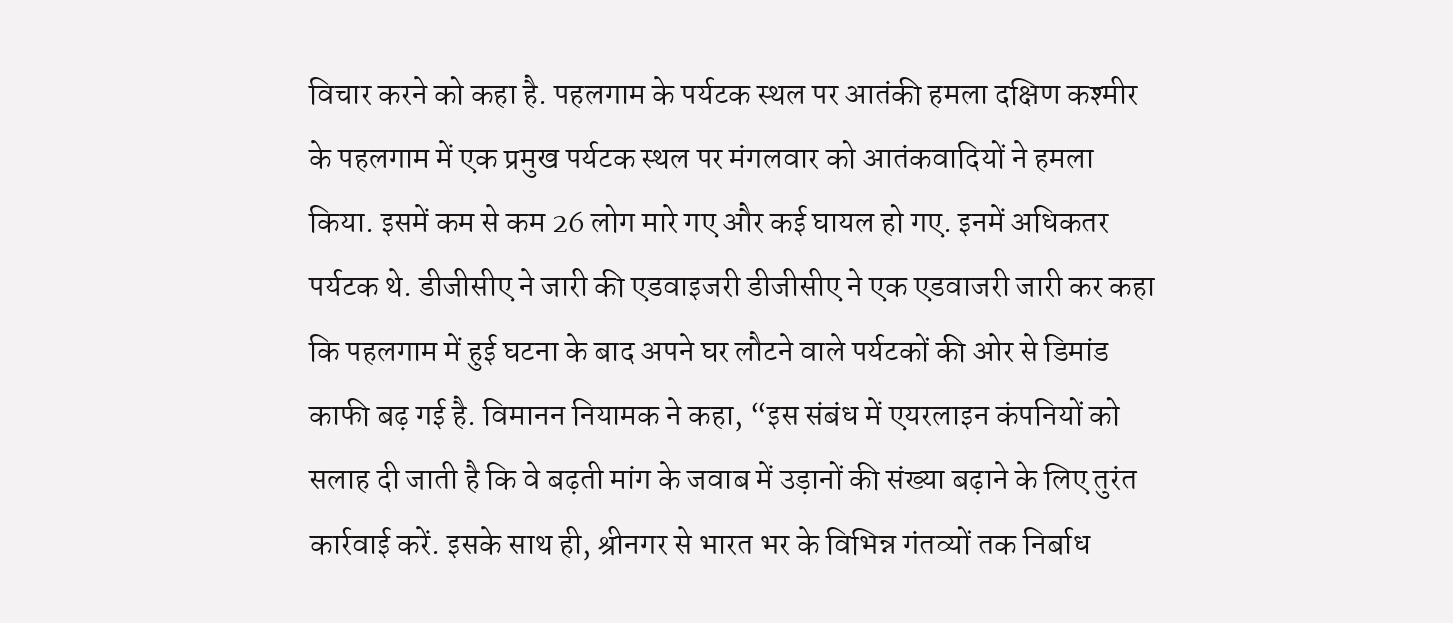विचार करने को कहा है. पहलगाम के पर्यटक स्थल पर आतंकी हमला दक्षिण कश्मीर के पहलगाम में एक प्रमुख पर्यटक स्थल पर मंगलवार को आतंकवादियों ने हमला किया. इसमें कम से कम 26 लोग मारे गए और कई घायल हो गए. इनमें अधिकतर पर्यटक थे. डीजीसीए ने जारी की एडवाइजरी डीजीसीए ने एक एडवाजरी जारी कर कहा कि पहलगाम में हुई घटना के बाद अपने घर लौटने वाले पर्यटकों की ओर से डिमांड काफी बढ़ गई है. विमानन नियामक ने कहा, “इस संबंध में एयरलाइन कंपनियों को सलाह दी जाती है कि वे बढ़ती मांग के जवाब में उड़ानों की संख्या बढ़ाने के लिए तुरंत कार्रवाई करें. इसके साथ ही, श्रीनगर से भारत भर के विभिन्न गंतव्यों तक निर्बाध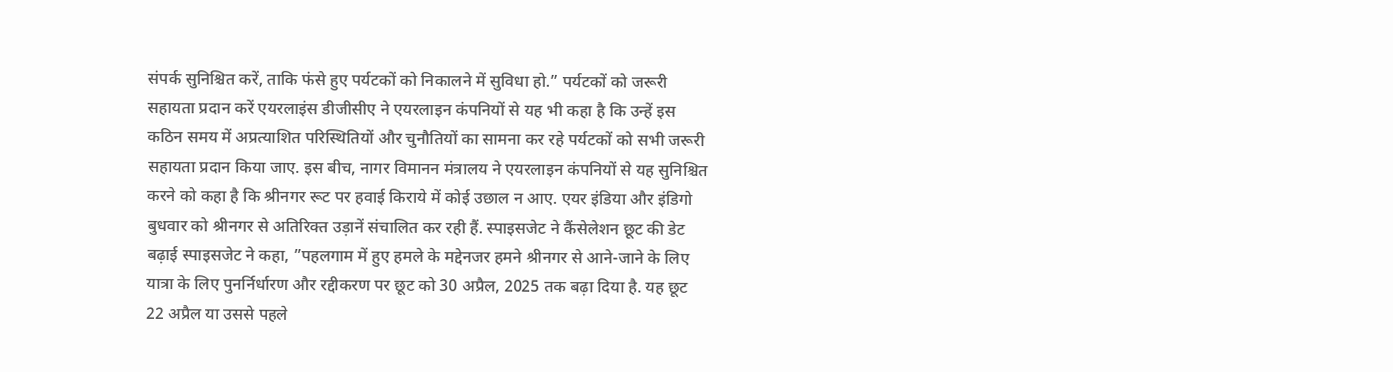संपर्क सुनिश्चित करें, ताकि फंसे हुए पर्यटकों को निकालने में सुविधा हो.” पर्यटकों को जरूरी सहायता प्रदान करें एयरलाइंस डीजीसीए ने एयरलाइन कंपनियों से यह भी कहा है कि उन्हें इस कठिन समय में अप्रत्याशित परिस्थितियों और चुनौतियों का सामना कर रहे पर्यटकों को सभी जरूरी सहायता प्रदान किया जाए. इस बीच, नागर विमानन मंत्रालय ने एयरलाइन कंपनियों से यह सुनिश्चित करने को कहा है कि श्रीनगर रूट पर हवाई किराये में कोई उछाल न आए. एयर इंडिया और इंडिगो बुधवार को श्रीनगर से अतिरिक्त उड़ानें संचालित कर रही हैं. स्पाइसजेट ने कैंसेलेशन छूट की डेट बढ़ाई स्पाइसजेट ने कहा, ”पहलगाम में हुए हमले के मद्देनजर हमने श्रीनगर से आने-जाने के लिए यात्रा के लिए पुनर्निर्धारण और रद्दीकरण पर छूट को 30 अप्रैल, 2025 तक बढ़ा दिया है. यह छूट 22 अप्रैल या उससे पहले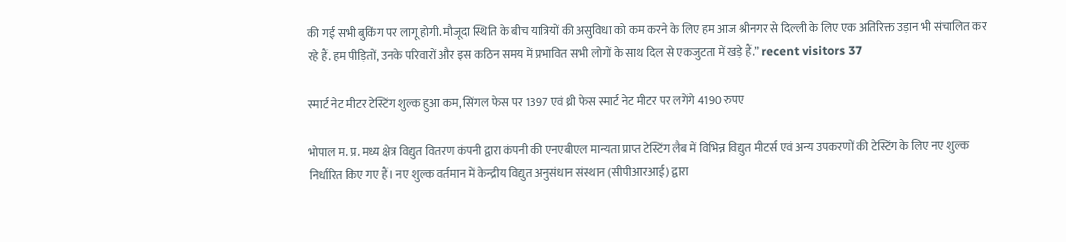की गई सभी बुकिंग पर लागू होगी. मौजूदा स्थिति के बीच यात्रियों की असुविधा को कम करने के लिए हम आज श्रीनगर से दिल्ली के लिए एक अतिरिक्त उड़ान भी संचालित कर रहे हैं. हम पीड़ितों, उनके परिवारों और इस कठिन समय में प्रभावित सभी लोगों के साथ दिल से एकजुटता में खड़े हैं.” recent visitors 37

स्मार्ट नेट मीटर टेस्टिंग शुल्क हुआ कम, सिंगल फेस पर 1397 एवं थ्री फेस स्मार्ट नेट मीटर पर लगेंगे 4190 रुपए

भोपाल म. प्र. मध्य क्षेत्र विद्युत वितरण कंपनी द्वारा कंपनी की एनएबीएल मान्यता प्राप्त टेस्टिंग लैब में विभिन्न विद्युत मीटर्स एवं अन्य उपकरणों की टेस्टिंग के लिए नए शुल्क निर्धारित किए गए हैं। नए शुल्क वर्तमान में केन्द्रीय विद्युत अनुसंधान संस्थान (सीपीआरआई) द्वारा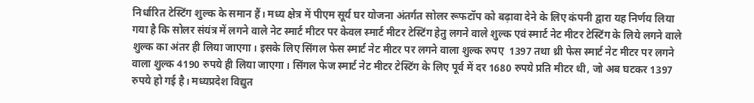निर्धारित टेस्टिंग शुल्क के समान हैं। मध्य क्षेत्र में पीएम सूर्य घर योजना अंतर्गत सोलर रूफटॉप को बढ़ावा देने के लिए कंपनी द्वारा यह निर्णय लिया गया है कि सोलर संयंत्र में लगने वाले नेट स्मार्ट मीटर पर केवल स्मार्ट मीटर टेस्टिंग हेतु लगने वाले शुल्क एवं स्मार्ट नेट मीटर टेस्टिंग के लिये लगने वाले शुल्क का अंतर ही लिया जाएगा। इसके लिए सिंगल फेस स्मार्ट नेट मीटर पर लगने वाला शुल्क रुपए  1397 तथा थ्री फेस स्मार्ट नेट मीटर पर लगने वाला शुल्क 4190 रुपये ही लिया जाएगा। सिंगल फेज स्मार्ट नेट मीटर टेस्टिंग के लिए पूर्व में दर 1680 रुपये प्रति मीटर थी, जो अब घटकर 1397 रुपये हो गई है। मध्यप्रदेश विद्युत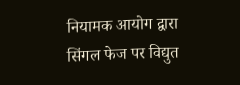नियामक आयोग द्वारा सिंगल फेज पर विद्युत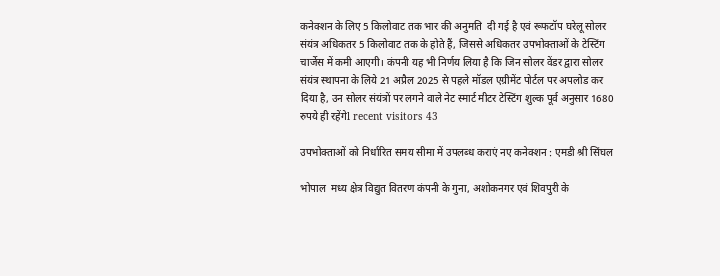कनेक्शन के लिए 5 किलोवाट तक भार की अनुमति  दी गई है एवं रूफटॉप घरेलू सोलर संयंत्र अधिकतर 5 किलोवाट तक के होते हैं, जिससे अधिकतर उपभोक्ताओं के टेस्टिंग चार्जेस में कमी आएगी। कंपनी यह भी निर्णय लिया है कि जिन सोलर वेंडर द्वारा सोलर संयंत्र स्थापना के लिये 21 अप्रैल 2025 से पहले मॉडल एग्रीमेंट पोर्टल पर अपलोड कर दिया है, उन सोलर संयंत्रों पर लगने वाले नेट स्मार्ट मीटर टेस्टिंग शुल्क पूर्व अनुसार 1680 रुपये ही रहेंगेl recent visitors 43

उपभोक्ताओं को निर्धारित समय सीमा में उपलब्‍ध कराएं नए कनेक्‍शन : एमडी श्री सिंघल

भोपाल  मध्य क्षेत्र विद्युत वितरण कंपनी के गुना, अशोकनगर एवं शिवपुरी के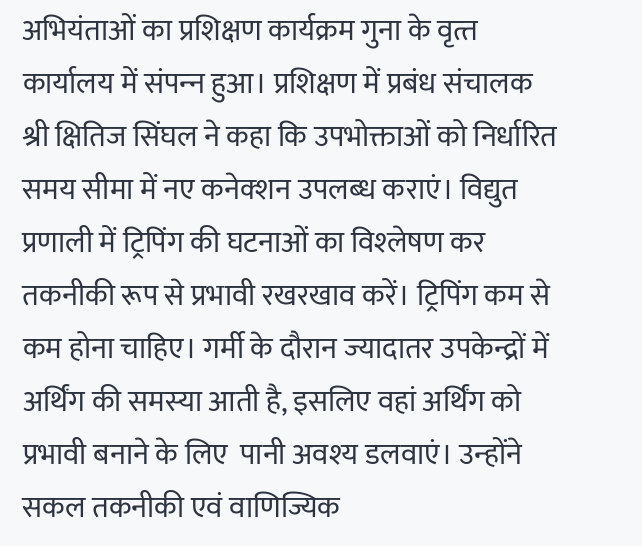अभियंताओं का प्रशिक्षण कार्यक्रम गुना के वृत्‍त कार्यालय में संपन्‍न हुआ। प्रशिक्षण में प्रबंध संचालक श्री क्षितिज सिंघल ने कहा कि उपभोक्ताओं को निर्धारित समय सीमा में नए कनेक्‍शन उपलब्‍ध कराएं। विद्युत प्रणाली में ट्रिपिंग की घटनाओं का विश्‍लेषण कर तकनीकी रूप से प्रभावी रखरखाव करें। ट्रिपिंग कम से कम होना चाहिए। गर्मी के दौरान ज्‍यादातर उपकेन्‍द्रों में  अर्थिंग की समस्‍या आती है, इसलिए वहां अर्थिंग को प्रभावी बनाने के लिए  पानी अवश्‍य डलवाएं। उन्‍होंने सकल तकनीकी एवं वाणिज्यिक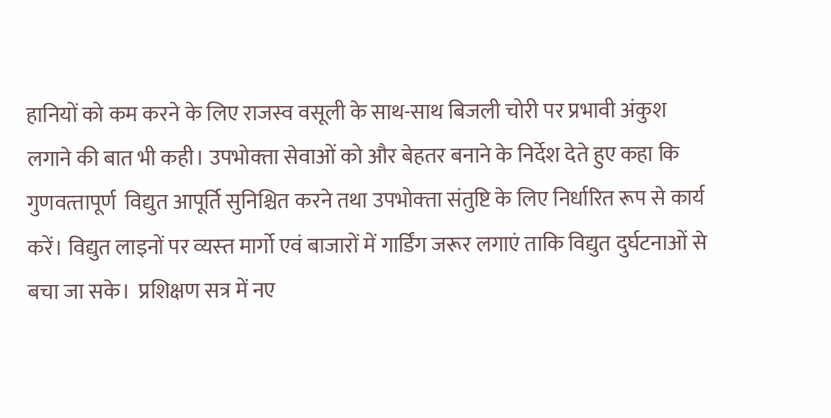हानियों को कम करने के लिए राजस्व वसूली के साथ-साथ बिजली चोरी पर प्रभावी अंकुश लगाने की बात भी कही। उपभोक्‍ता सेवाओं को और बेहतर बनाने के निर्देश देते हुए कहा कि गुणवत्‍तापूर्ण  विद्युत आपूर्ति सुनिश्चित करने तथा उपभोक्‍ता संतुष्टि के लिए निर्धारित रूप से कार्य करें। विद्युत लाइनों पर व्‍यस्‍त मार्गो एवं बाजारों में गार्डिंग जरूर लगाएं ताकि विद्युत दुर्घटनाओं से बचा जा सके।  प्रशिक्षण सत्र में नए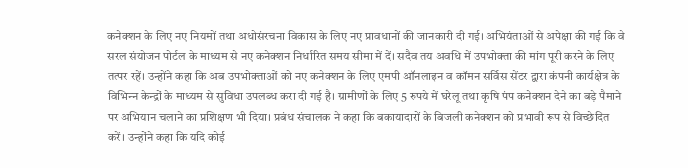कनेक्‍शन के लिए नए नियमों तथा अधोसंरचना विकास के लिए नए प्रावधानों की जानकारी दी गई। अभियंताओं से अपेक्षा की गई कि वे सरल संयोजन पोर्टल के माध्‍यम से नए कनेक्‍शन निर्धारित समय सीमा में दें। सदैव तय अवधि में उपभोक्‍ता की मांग पूरी करने के लिए तत्‍पर रहें। उन्‍होंने कहा कि अब उपभोक्‍ताओं को नए कनेक्‍शन के लिए एमपी ऑनलाइन व कॉमन सर्विस सेंटर द्वारा कंपनी कार्यक्षेत्र के विभिन्‍न केन्‍द्रों के माध्‍यम से सुविधा उपलब्‍ध करा दी गई है। ग्रामीणों के लिए 5 रुपये में घरेलू तथा कृषि पंप कनेक्‍शन देने का बड़े पैमाने पर अभियान चलाने का प्रशिक्षण भी दिया। प्रबंध संचालक ने कहा कि बकायादारों के बिजली कनेक्शन को प्रभावी रूप से विच्छेदित करें। उन्होंने कहा कि यदि कोई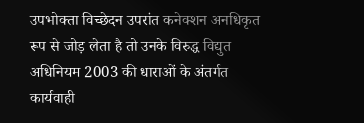उपभोक्ता विच्छेदन उपरांत कनेक्शन अनधिकृत रूप से जोड़ लेता है तो उनके विरुद्ध विद्युत अधिनियम 2003 की धाराओं के अंतर्गत कार्यवाही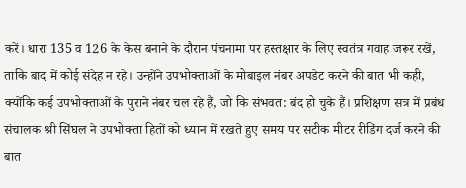करें। धारा 135 व 126 के केस बनाने के दौरान पंचनामा पर हस्‍तक्षार के लिए स्‍वतंत्र गवाह जरूर रखें, ताकि बाद में कोई संदेह न रहे। उन्‍होंने उपभोक्‍ताओं के मोबाइल नंबर अपडेट करने की बात भी कही, क्‍योंकि कई उपभोक्‍ताओं के पुराने नंबर चल रहे हैं, जो कि संभवत: बंद हो चुके हैं। प्रशिक्षण सत्र में प्रबंध संचालक श्री सिंघल ने उपभोक्‍ता हितों को ध्‍यान में रखते हुए समय पर सटीक मीटर रीडिंग दर्ज करने की बात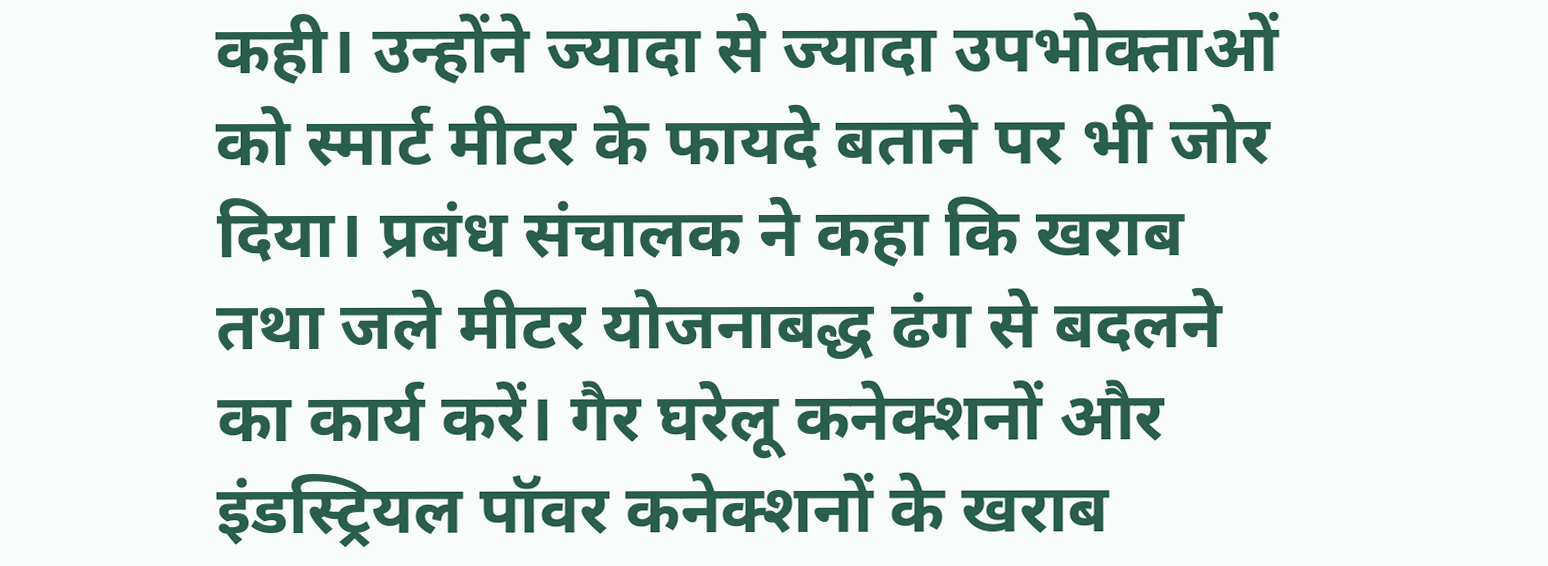कही। उन्‍होंने ज्‍यादा से ज्‍यादा उपभोक्‍ताओं को स्‍मार्ट मीटर के फायदे बताने पर भी जोर दिया। प्रबंध संचालक ने कहा कि खराब तथा जले मीटर योजनाबद्ध ढंग से बदलने का कार्य करें। गैर घरेलू कनेक्शनों और इंडस्ट्रियल पॉवर कनेक्शनों के खराब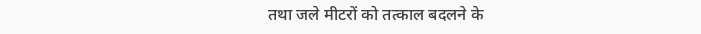तथा जले मीटरों को तत्काल बदलने के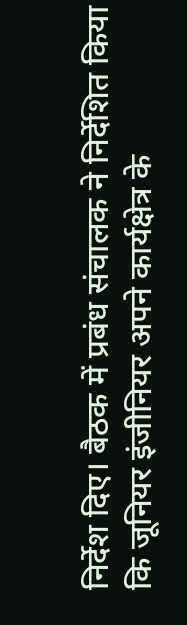निर्देश दिए। बैठक में प्रबंध संचालक ने निर्देशित किया कि जूनियर इंजीनियर अपने कार्यक्षेत्र के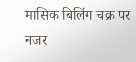मासिक बिलिंग चक्र पर नजर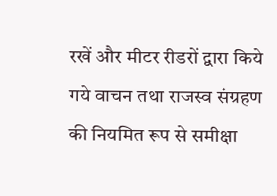रखें और मीटर रीडरों द्वारा किये गये वाचन तथा राजस्व संग्रहण की नियमित रूप से समीक्षा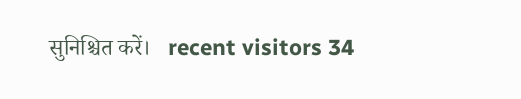सुनिश्चित करें।   recent visitors 34